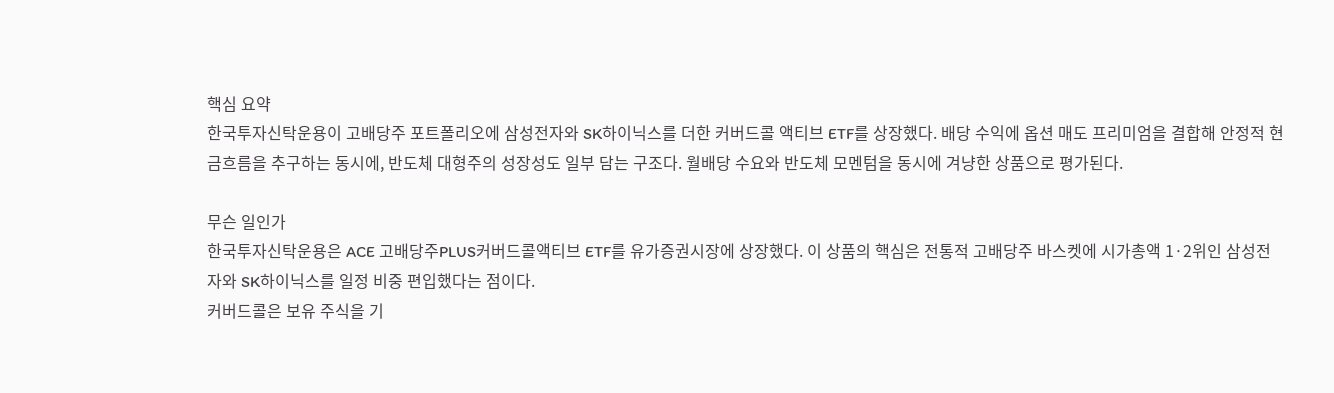핵심 요약
한국투자신탁운용이 고배당주 포트폴리오에 삼성전자와 SK하이닉스를 더한 커버드콜 액티브 ETF를 상장했다. 배당 수익에 옵션 매도 프리미엄을 결합해 안정적 현금흐름을 추구하는 동시에, 반도체 대형주의 성장성도 일부 담는 구조다. 월배당 수요와 반도체 모멘텀을 동시에 겨냥한 상품으로 평가된다.

무슨 일인가
한국투자신탁운용은 ACE 고배당주PLUS커버드콜액티브 ETF를 유가증권시장에 상장했다. 이 상품의 핵심은 전통적 고배당주 바스켓에 시가총액 1·2위인 삼성전자와 SK하이닉스를 일정 비중 편입했다는 점이다.
커버드콜은 보유 주식을 기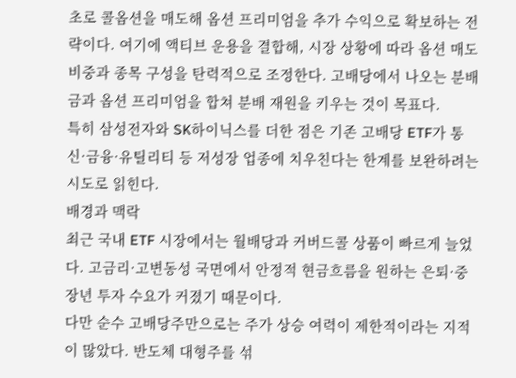초로 콜옵션을 매도해 옵션 프리미엄을 추가 수익으로 확보하는 전략이다. 여기에 액티브 운용을 결합해, 시장 상황에 따라 옵션 매도 비중과 종목 구성을 탄력적으로 조정한다. 고배당에서 나오는 분배금과 옵션 프리미엄을 합쳐 분배 재원을 키우는 것이 목표다.
특히 삼성전자와 SK하이닉스를 더한 점은 기존 고배당 ETF가 통신·금융·유틸리티 등 저성장 업종에 치우친다는 한계를 보완하려는 시도로 읽힌다.
배경과 맥락
최근 국내 ETF 시장에서는 월배당과 커버드콜 상품이 빠르게 늘었다. 고금리·고변동성 국면에서 안정적 현금흐름을 원하는 은퇴·중장년 투자 수요가 커졌기 때문이다.
다만 순수 고배당주만으로는 주가 상승 여력이 제한적이라는 지적이 많았다. 반도체 대형주를 섞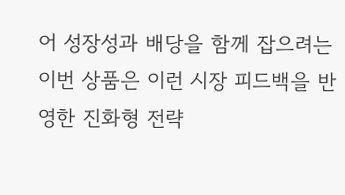어 성장성과 배당을 함께 잡으려는 이번 상품은 이런 시장 피드백을 반영한 진화형 전략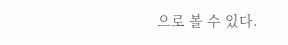으로 볼 수 있다.